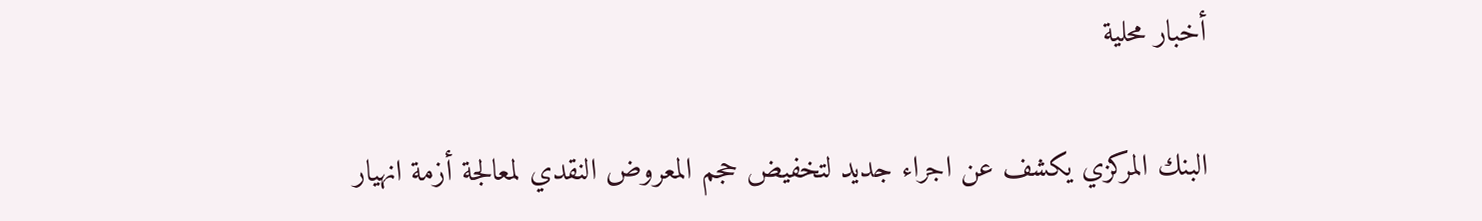أخبار محلية

البنك المركزي يكشف عن اجراء جديد لتخفيض حجم المعروض النقدي لمعالجة أزمة انهيار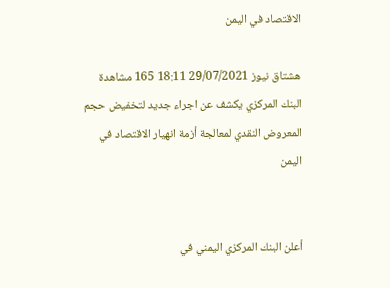الاقتصاد في اليمن

هشتاق نيوز 29/07/2021 18:11 165 مشاهدة
البنك المركزي يكشف عن اجراء جديد لتخفيض حجم المعروض النقدي لمعالجة أزمة انهيار الاقتصاد في اليمن


أعلن البنك المركزي اليمني في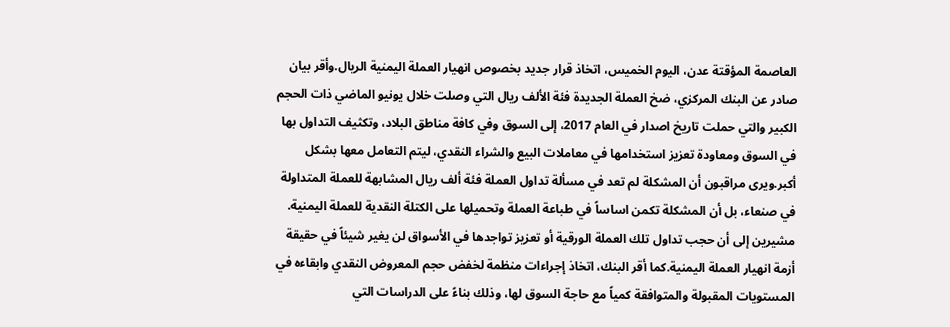العاصمة المؤقتة عدن، اليوم الخميس، اتخاذ قرار جديد بخصوص انهيار العملة اليمنية الريال.وأقر بيان صادر عن البنك المركزي، ضخ العملة الجديدة فئة الألف ريال التي وصلت خلال يونيو الماضي ذات الحجم الكبير والتي حملت تاريخ اصدار في العام 2017، إلى السوق وفي كافة مناطق البلاد، وتكثيف التداول بها في السوق ومعاودة تعزيز استخدامها في معاملات البيع والشراء النقدي، ليتم التعامل معها بشكل أكبر.ويرى مراقبون أن المشكلة لم تعد في مسألة تداول العملة فئة ألف ريال المشابهة للعملة المتداولة في صنعاء، بل أن المشكلة تكمن اساساً في طباعة العملة وتحميلها على الكتلة النقدية للعملة اليمنية. مشيرين إلى أن حجب تداول تلك العملة الورقية أو تعزيز تواجدها في الأسواق لن يغير شيئاً في حقيقة أزمة انهيار العملة اليمنية.كما أقر البنك، اتخاذ إجراءات منظمة لخفض حجم المعروض النقدي وابقاءه في المستويات المقبولة والمتوافقة كمياً مع حاجة السوق لها، وذلك بناءً على الدراسات التي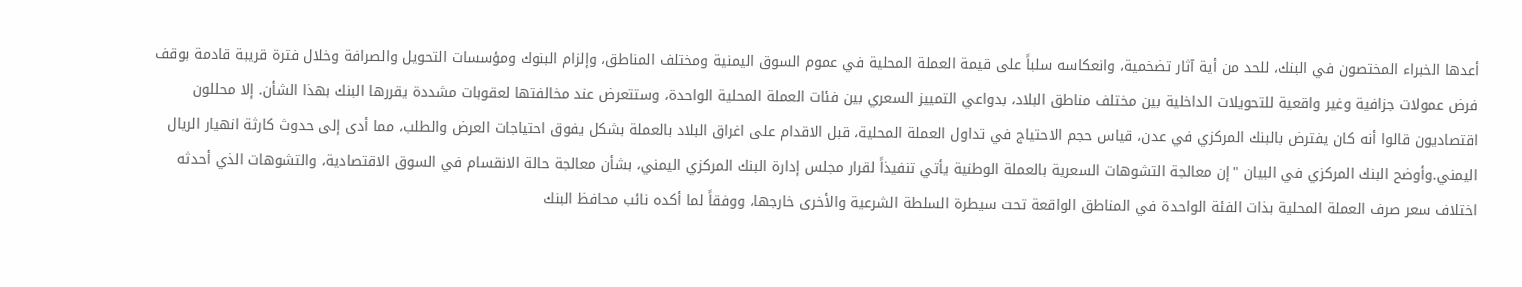أعدها الخبراء المختصون في البنك، للحد من أية آثار تضخمية، وانعكاسه سلباً على قيمة العملة المحلية في عموم السوق اليمنية ومختلف المناطق، وإلزام البنوك ومؤسسات التحويل والصرافة وخلال فترة قريبة قادمة بوقف فرض عمولات جزافية وغير واقعية للتحويلات الداخلية بين مختلف مناطق البلاد، بدواعي التمييز السعري بين فئات العملة المحلية الواحدة، وستتعرض عند مخالفتها لعقوبات مشددة يقررها البنك بهذا الشأن. إلا محللون اقتصاديون قالوا أنه كان يفترض بالبنك المركزي في عدن، قياس حجم الاحتياج في تداول العملة المحلية، قبل الاقدام على اغراق البلاد بالعملة بشكل يفوق احتياجات العرض والطلب، مما أدى إلى حدوث كارثة انهيار الريال اليمني.وأوضح البنك المركزي في البيان "إن معالجة التشوهات السعرية بالعملة الوطنية يأتي تنفيذاً لقرار مجلس إدارة البنك المركزي اليمني، بشأن معالجة حالة الانقسام في السوق الاقتصادية، والتشوهات الذي أحدثه اختلاف سعر صرف العملة المحلية بذات الفئة الواحدة في المناطق الواقعة تحت سيطرة السلطة الشرعية والأخرى خارجها، ووفقاً لما أكده نائب محافظ البنك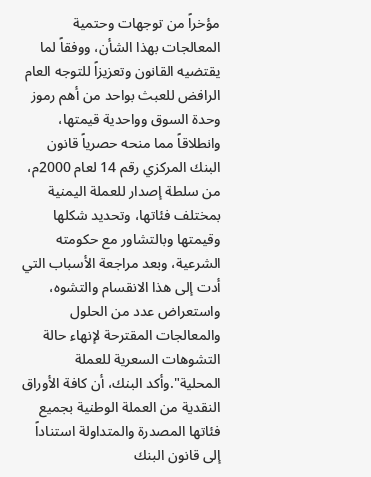مؤخراً من توجهات وحتمية المعالجات بهذا الشأن، ووفقاً لما يقتضيه القانون وتعزيزاً للتوجه العام الرافض للعبث بواحد من أهم رموز وحدة السوق وواحدية قيمتها، وانطلاقاً مما منحه حصرياً قانون البنك المركزي رقم 14 لعام 2000م، من سلطة إصدار للعملة اليمنية بمختلف فئاتها، وتحديد شكلها وقيمتها وبالتشاور مع حكومته الشرعية، وبعد مراجعة الأسباب التي أدت إلى هذا الانقسام والتشوه، واستعراض عدد من الحلول والمعالجات المقترحة لإنهاء حالة التشوهات السعرية للعملة المحلية".وأكد البنك، أن كافة الأوراق النقدية من العملة الوطنية بجميع فئاتها المصدرة والمتداولة استناداً إلى قانون البنك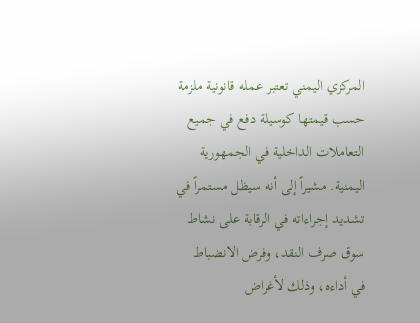المركزي اليمني تعتبر عمله قانونية ملزمة حسب قيمتها كوسيلة دفع في جميع التعاملات الداخلية في الجمهورية اليمنية. مشيراً إلى أنه سيظل مستمراً في تشديد إجراءاته في الرقابة على نشاط سوق صرف النقد، وفرض الانضباط في أداءه، وذلك لأغراض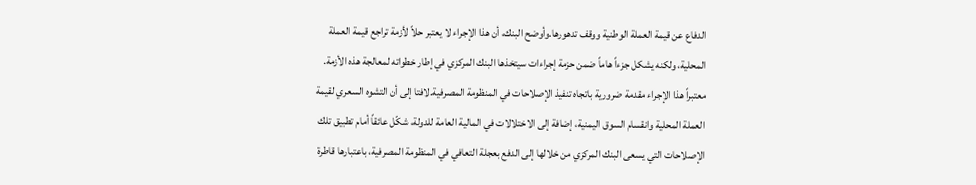الدفاع عن قيمة العملة الوطنية ووقف تدهورها.وأوضح البنك، أن هذا الإجراء لا يعتبر حلاً لأزمة تراجع قيمة العملة المحلية، ولكنه يشكل جزءاً هاماً ضمن حزمة إجراءات سيتخذها البنك المركزي في إطار خطواته لمعالجة هذه الأزمة. معتبراً هذا الإجراء مقدمة ضرورية باتجاه تنفيذ الإصلاحات في المنظومة المصرفية.لافتا إلى أن التشوه السعري لقيمة العملة المحلية وانقسام السوق اليمنية، إضافة إلى الاختلالات في المالية العامة للدولة، شكّل عائقاً أمام تطبيق تلك الإصلاحات التي يسعى البنك المركزي من خلالها إلى الدفع بعجلة التعافي في المنظومة المصرفية، باعتبارها قاطرة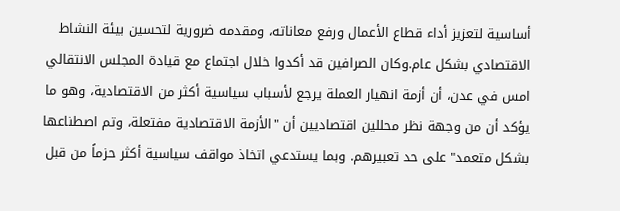أساسية لتعزيز أداء قطاع الأعمال ورفع معاناته، ومقدمه ضرورية لتحسين بيئة النشاط الاقتصادي بشكل عام.وكان الصرافين قد أكدوا خلال اجتماع مع قيادة المجلس الانتقالي امس في عدن، أن أزمة انهيار العملة يرجع لأسباب سياسية أكثر من الاقتصادية، وهو ما يؤكد أن من وجهة نظر محللين اقتصاديين أن "الأزمة الاقتصادية مفتعلة، وتم اصطناعها بشكل متعمد" على حد تعبيرهم. وبما يستدعي اتخاذ مواقف سياسية أكثر حزماً من قبل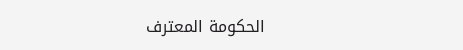الحكومة المعترف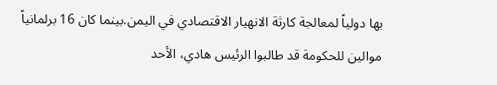بها دولياً لمعالجة كارثة الانهيار الاقتصادي في اليمن.بينما كان 16 برلمانياً موالين للحكومة قد طالبوا الرئيس هادي، الأحد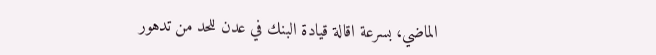الماضي، بسرعة اقالة قيادة البنك في عدن للحد من تدهور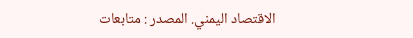الاقتصاد اليمني. المصدر : متابعات